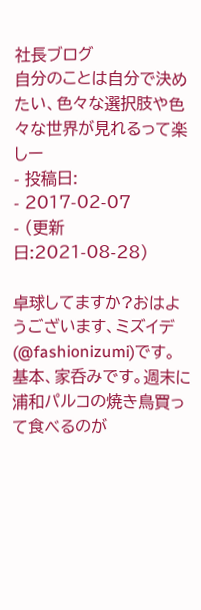社長ブログ
自分のことは自分で決めたい、色々な選択肢や色々な世界が見れるって楽しー
- 投稿日:
- 2017-02-07
- (更新日:2021-08-28)

卓球してますか?おはようございます、ミズイデ(@fashionizumi)です。
基本、家呑みです。週末に浦和パルコの焼き鳥買って食べるのが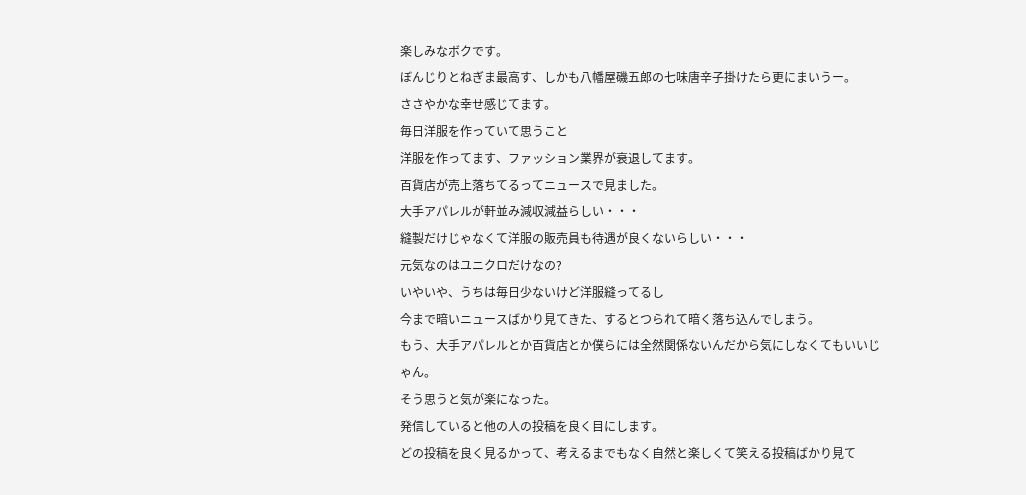楽しみなボクです。
ぼんじりとねぎま最高す、しかも八幡屋磯五郎の七味唐辛子掛けたら更にまいうー。
ささやかな幸せ感じてます。
毎日洋服を作っていて思うこと
洋服を作ってます、ファッション業界が衰退してます。
百貨店が売上落ちてるってニュースで見ました。
大手アパレルが軒並み減収減益らしい・・・
縫製だけじゃなくて洋服の販売員も待遇が良くないらしい・・・
元気なのはユニクロだけなの?
いやいや、うちは毎日少ないけど洋服縫ってるし
今まで暗いニュースばかり見てきた、するとつられて暗く落ち込んでしまう。
もう、大手アパレルとか百貨店とか僕らには全然関係ないんだから気にしなくてもいいじゃん。
そう思うと気が楽になった。
発信していると他の人の投稿を良く目にします。
どの投稿を良く見るかって、考えるまでもなく自然と楽しくて笑える投稿ばかり見て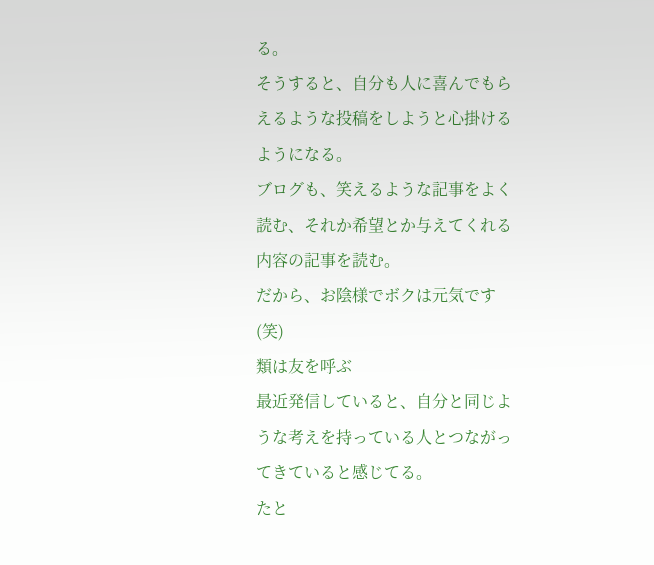る。
そうすると、自分も人に喜んでもらえるような投稿をしようと心掛けるようになる。
ブログも、笑えるような記事をよく読む、それか希望とか与えてくれる内容の記事を読む。
だから、お陰様でボクは元気です(笑)
類は友を呼ぶ
最近発信していると、自分と同じような考えを持っている人とつながってきていると感じてる。
たと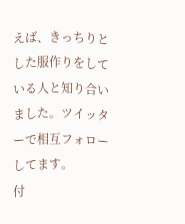えば、きっちりとした服作りをしている人と知り合いました。ツイッターで相互フォローしてます。
付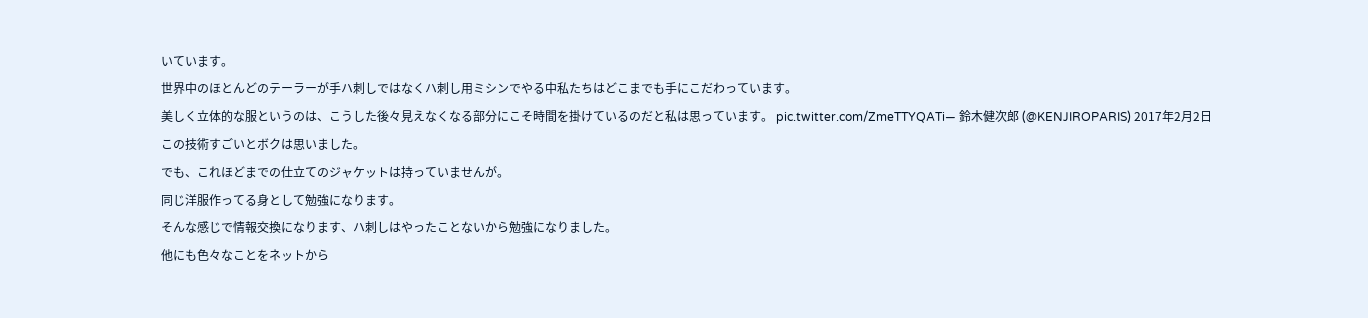いています。
世界中のほとんどのテーラーが手ハ刺しではなくハ刺し用ミシンでやる中私たちはどこまでも手にこだわっています。
美しく立体的な服というのは、こうした後々見えなくなる部分にこそ時間を掛けているのだと私は思っています。 pic.twitter.com/ZmeTTYQATi— 鈴木健次郎 (@KENJIROPARIS) 2017年2月2日
この技術すごいとボクは思いました。
でも、これほどまでの仕立てのジャケットは持っていませんが。
同じ洋服作ってる身として勉強になります。
そんな感じで情報交換になります、ハ刺しはやったことないから勉強になりました。
他にも色々なことをネットから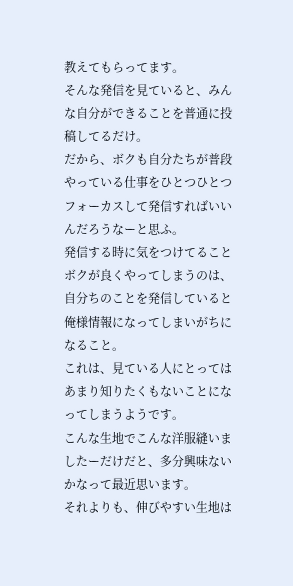教えてもらってます。
そんな発信を見ていると、みんな自分ができることを普通に投稿してるだけ。
だから、ボクも自分たちが普段やっている仕事をひとつひとつフォーカスして発信すればいいんだろうなーと思ふ。
発信する時に気をつけてること
ボクが良くやってしまうのは、自分ちのことを発信していると俺様情報になってしまいがちになること。
これは、見ている人にとってはあまり知りたくもないことになってしまうようです。
こんな生地でこんな洋服縫いましたーだけだと、多分興味ないかなって最近思います。
それよりも、伸びやすい生地は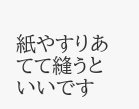紙やすりあてて縫うといいです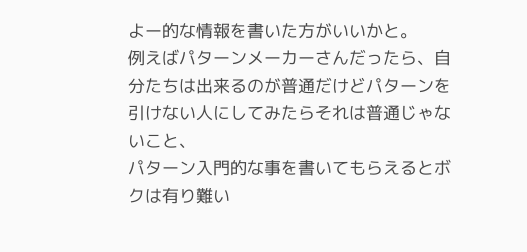よー的な情報を書いた方がいいかと。
例えばパターンメーカーさんだったら、自分たちは出来るのが普通だけどパターンを引けない人にしてみたらそれは普通じゃないこと、
パターン入門的な事を書いてもらえるとボクは有り難い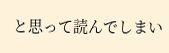と思って読んでしまい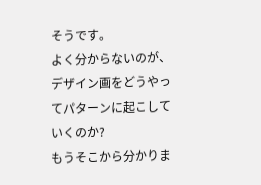そうです。
よく分からないのが、デザイン画をどうやってパターンに起こしていくのか?
もうそこから分かりま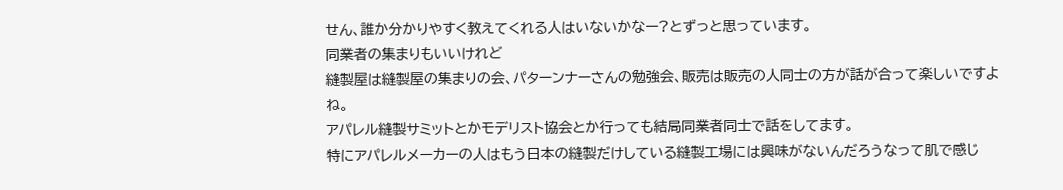せん、誰か分かりやすく教えてくれる人はいないかなー?とずっと思っています。
同業者の集まりもいいけれど
縫製屋は縫製屋の集まりの会、パターンナーさんの勉強会、販売は販売の人同士の方が話が合って楽しいですよね。
アパレル縫製サミットとかモデリスト協会とか行っても結局同業者同士で話をしてます。
特にアパレルメーカーの人はもう日本の縫製だけしている縫製工場には興味がないんだろうなって肌で感じ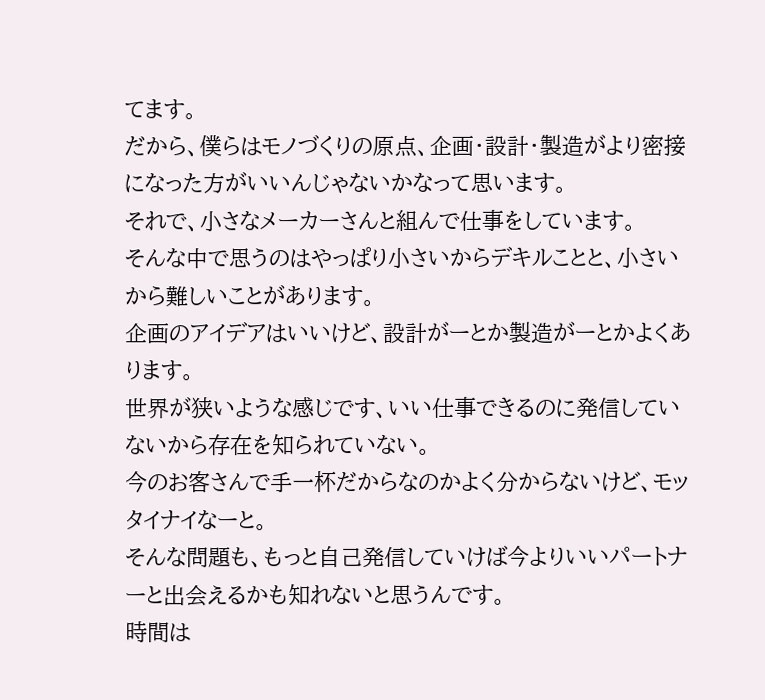てます。
だから、僕らはモノづくりの原点、企画・設計・製造がより密接になった方がいいんじゃないかなって思います。
それで、小さなメーカーさんと組んで仕事をしています。
そんな中で思うのはやっぱり小さいからデキルことと、小さいから難しいことがあります。
企画のアイデアはいいけど、設計がーとか製造がーとかよくあります。
世界が狭いような感じです、いい仕事できるのに発信していないから存在を知られていない。
今のお客さんで手一杯だからなのかよく分からないけど、モッタイナイなーと。
そんな問題も、もっと自己発信していけば今よりいいパートナーと出会えるかも知れないと思うんです。
時間は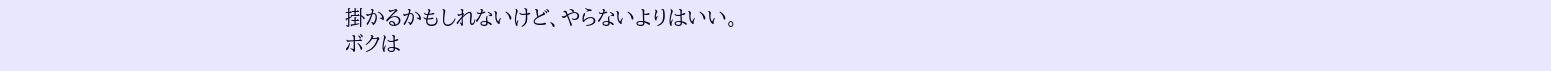掛かるかもしれないけど、やらないよりはいい。
ボクは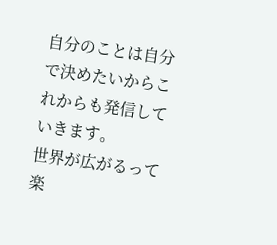自分のことは自分で決めたいからこれからも発信していきます。
世界が広がるって楽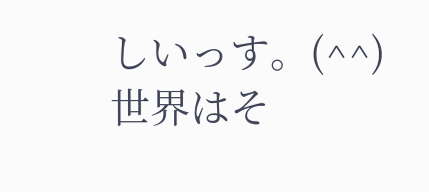しいっす。(^^)
世界はそ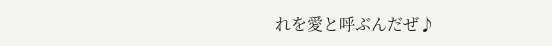れを愛と呼ぶんだぜ♪